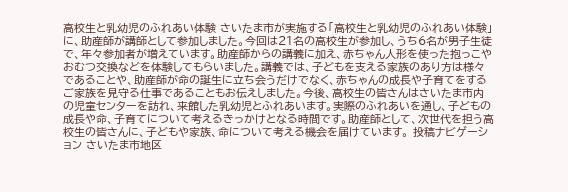高校生と乳幼児のふれあい体験 さいたま市が実施する「高校生と乳幼児のふれあい体験」に、助産師が講師として参加しました。今回は21名の高校生が参加し、うち6名が男子生徒で、年々参加者が増えています。助産師からの講義に加え、赤ちゃん人形を使った抱っこやおむつ交換などを体験してもらいました。講義では、子どもを支える家族のあり方は様々であることや、助産師が命の誕生に立ち会うだけでなく、赤ちゃんの成長や子育てをするご家族を見守る仕事であることもお伝えしました。今後、高校生の皆さんはさいたま市内の児童センターを訪れ、来館した乳幼児とふれあいます。実際のふれあいを通し、子どもの成長や命、子育てについて考えるきっかけとなる時間です。助産師として、次世代を担う高校生の皆さんに、子どもや家族、命について考える機会を届けています。 投稿ナビゲーション さいたま市地区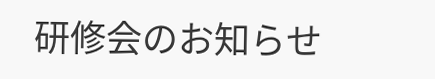研修会のお知らせ